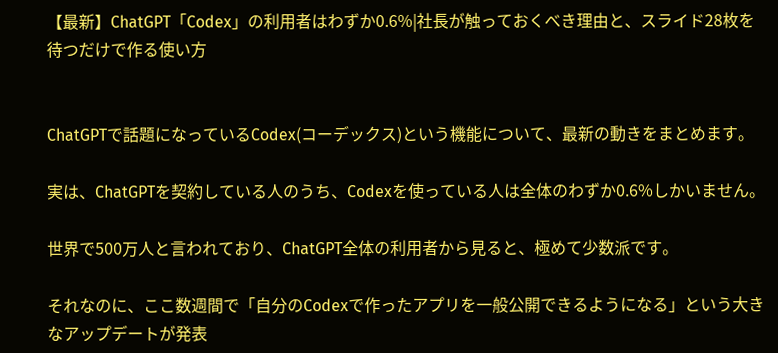【最新】ChatGPT「Codex」の利用者はわずか0.6%|社長が触っておくべき理由と、スライド28枚を待つだけで作る使い方


ChatGPTで話題になっているCodex(コーデックス)という機能について、最新の動きをまとめます。

実は、ChatGPTを契約している人のうち、Codexを使っている人は全体のわずか0.6%しかいません。

世界で500万人と言われており、ChatGPT全体の利用者から見ると、極めて少数派です。

それなのに、ここ数週間で「自分のCodexで作ったアプリを一般公開できるようになる」という大きなアップデートが発表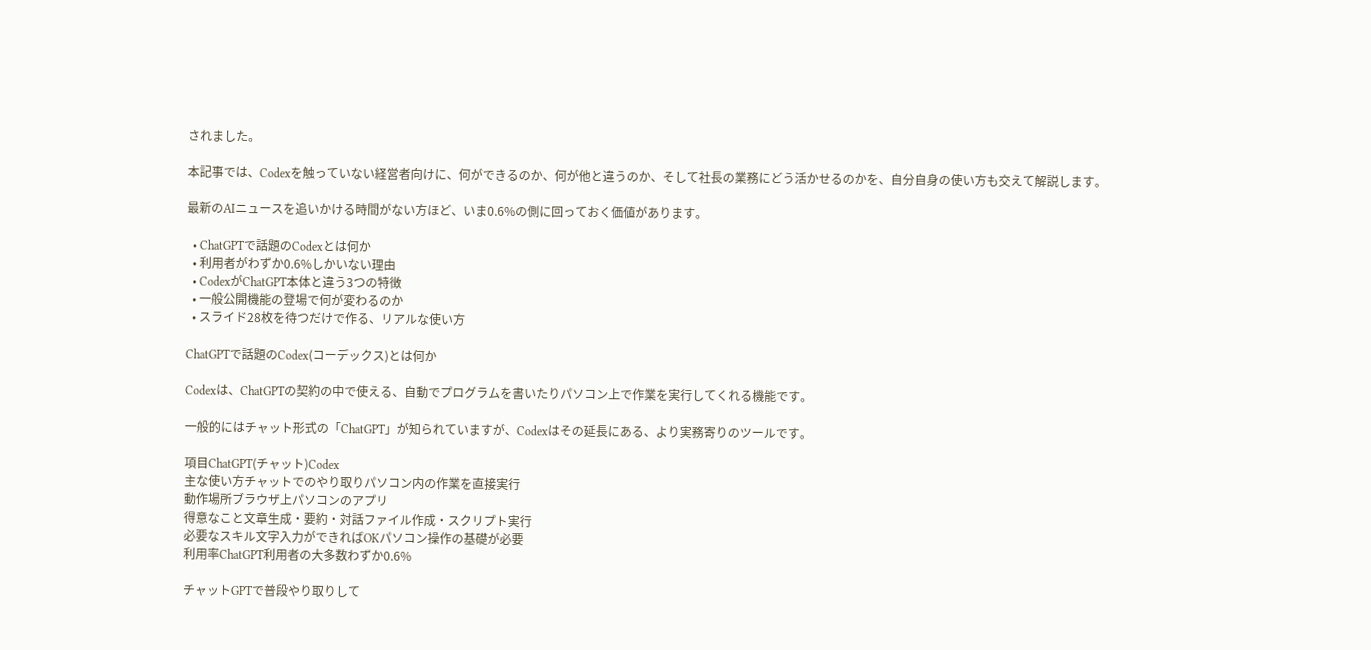されました。

本記事では、Codexを触っていない経営者向けに、何ができるのか、何が他と違うのか、そして社長の業務にどう活かせるのかを、自分自身の使い方も交えて解説します。

最新のAIニュースを追いかける時間がない方ほど、いま0.6%の側に回っておく価値があります。

  • ChatGPTで話題のCodexとは何か
  • 利用者がわずか0.6%しかいない理由
  • CodexがChatGPT本体と違う3つの特徴
  • 一般公開機能の登場で何が変わるのか
  • スライド28枚を待つだけで作る、リアルな使い方

ChatGPTで話題のCodex(コーデックス)とは何か

Codexは、ChatGPTの契約の中で使える、自動でプログラムを書いたりパソコン上で作業を実行してくれる機能です。

一般的にはチャット形式の「ChatGPT」が知られていますが、Codexはその延長にある、より実務寄りのツールです。

項目ChatGPT(チャット)Codex
主な使い方チャットでのやり取りパソコン内の作業を直接実行
動作場所ブラウザ上パソコンのアプリ
得意なこと文章生成・要約・対話ファイル作成・スクリプト実行
必要なスキル文字入力ができればOKパソコン操作の基礎が必要
利用率ChatGPT利用者の大多数わずか0.6%

チャットGPTで普段やり取りして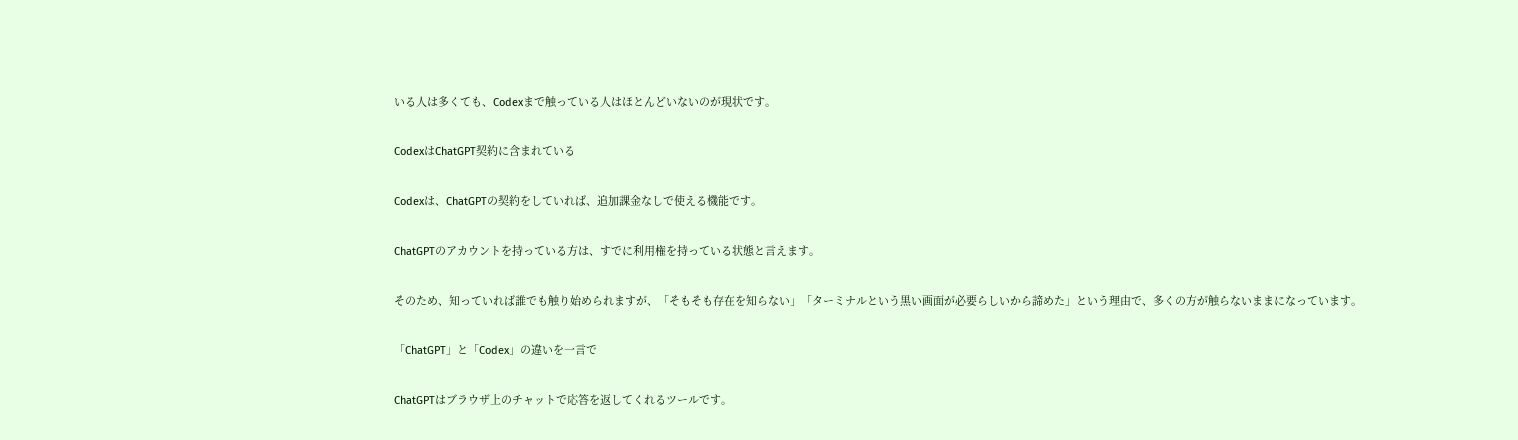いる人は多くても、Codexまで触っている人はほとんどいないのが現状です。

CodexはChatGPT契約に含まれている

Codexは、ChatGPTの契約をしていれば、追加課金なしで使える機能です。

ChatGPTのアカウントを持っている方は、すでに利用権を持っている状態と言えます。

そのため、知っていれば誰でも触り始められますが、「そもそも存在を知らない」「ターミナルという黒い画面が必要らしいから諦めた」という理由で、多くの方が触らないままになっています。

「ChatGPT」と「Codex」の違いを一言で

ChatGPTはブラウザ上のチャットで応答を返してくれるツールです。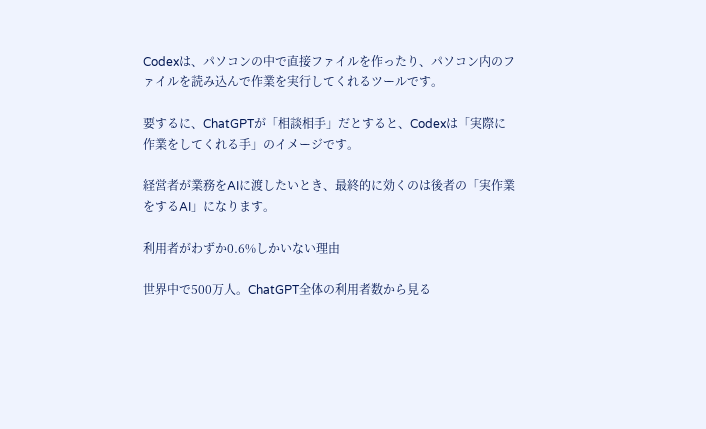Codexは、パソコンの中で直接ファイルを作ったり、パソコン内のファイルを読み込んで作業を実行してくれるツールです。

要するに、ChatGPTが「相談相手」だとすると、Codexは「実際に作業をしてくれる手」のイメージです。

経営者が業務をAIに渡したいとき、最終的に効くのは後者の「実作業をするAI」になります。

利用者がわずか0.6%しかいない理由

世界中で500万人。ChatGPT全体の利用者数から見る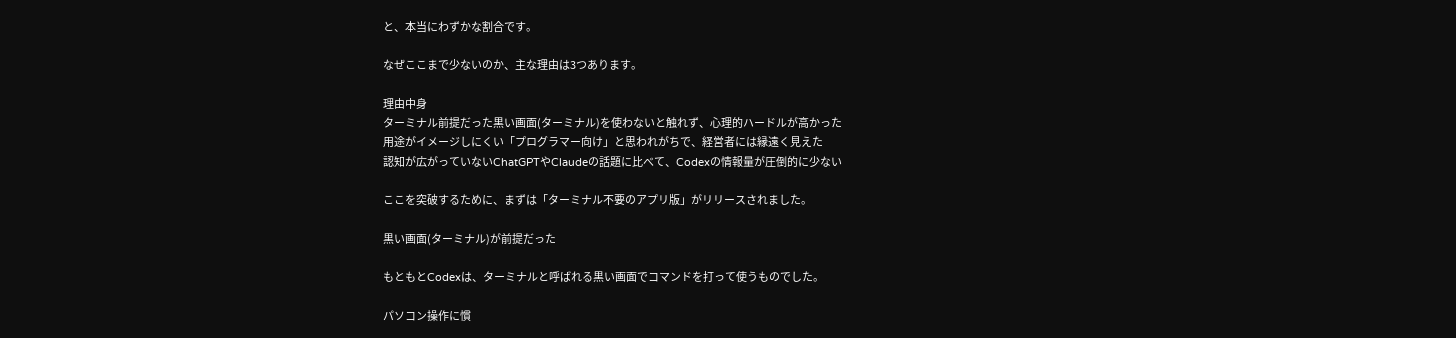と、本当にわずかな割合です。

なぜここまで少ないのか、主な理由は3つあります。

理由中身
ターミナル前提だった黒い画面(ターミナル)を使わないと触れず、心理的ハードルが高かった
用途がイメージしにくい「プログラマー向け」と思われがちで、経営者には縁遠く見えた
認知が広がっていないChatGPTやClaudeの話題に比べて、Codexの情報量が圧倒的に少ない

ここを突破するために、まずは「ターミナル不要のアプリ版」がリリースされました。

黒い画面(ターミナル)が前提だった

もともとCodexは、ターミナルと呼ばれる黒い画面でコマンドを打って使うものでした。

パソコン操作に慣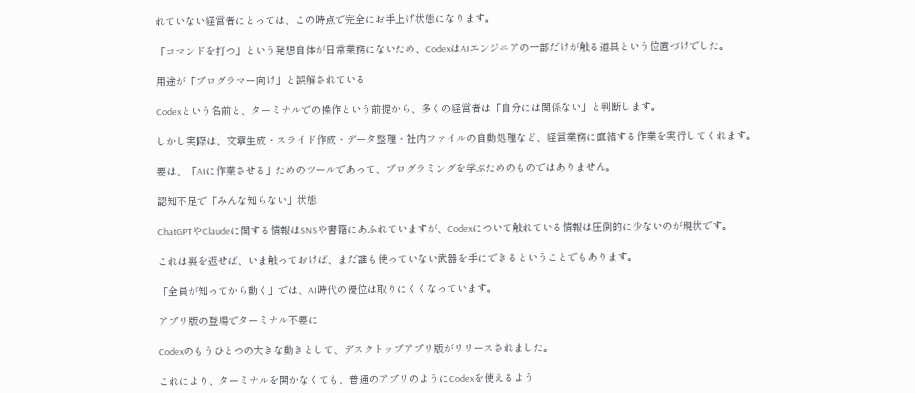れていない経営者にとっては、この時点で完全にお手上げ状態になります。

「コマンドを打つ」という発想自体が日常業務にないため、CodexはAIエンジニアの一部だけが触る道具という位置づけでした。

用途が「プログラマー向け」と誤解されている

Codexという名前と、ターミナルでの操作という前提から、多くの経営者は「自分には関係ない」と判断します。

しかし実際は、文章生成・スライド作成・データ整理・社内ファイルの自動処理など、経営業務に直結する作業を実行してくれます。

要は、「AIに作業させる」ためのツールであって、プログラミングを学ぶためのものではありません。

認知不足で「みんな知らない」状態

ChatGPTやClaudeに関する情報はSNSや書籍にあふれていますが、Codexについて触れている情報は圧倒的に少ないのが現状です。

これは裏を返せば、いま触っておけば、まだ誰も使っていない武器を手にできるということでもあります。

「全員が知ってから動く」では、AI時代の優位は取りにくくなっています。

アプリ版の登場でターミナル不要に

Codexのもうひとつの大きな動きとして、デスクトップアプリ版がリリースされました。

これにより、ターミナルを開かなくても、普通のアプリのようにCodexを使えるよう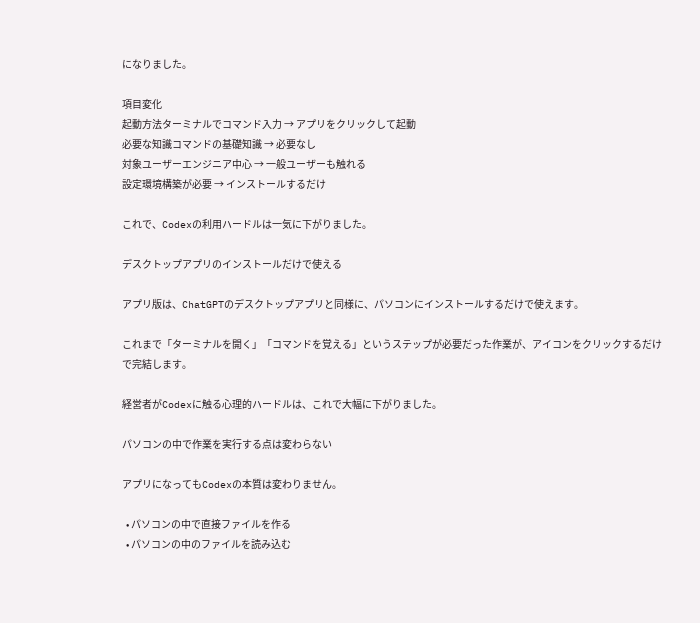になりました。

項目変化
起動方法ターミナルでコマンド入力 → アプリをクリックして起動
必要な知識コマンドの基礎知識 → 必要なし
対象ユーザーエンジニア中心 → 一般ユーザーも触れる
設定環境構築が必要 → インストールするだけ

これで、Codexの利用ハードルは一気に下がりました。

デスクトップアプリのインストールだけで使える

アプリ版は、ChatGPTのデスクトップアプリと同様に、パソコンにインストールするだけで使えます。

これまで「ターミナルを開く」「コマンドを覚える」というステップが必要だった作業が、アイコンをクリックするだけで完結します。

経営者がCodexに触る心理的ハードルは、これで大幅に下がりました。

パソコンの中で作業を実行する点は変わらない

アプリになってもCodexの本質は変わりません。

  • パソコンの中で直接ファイルを作る
  • パソコンの中のファイルを読み込む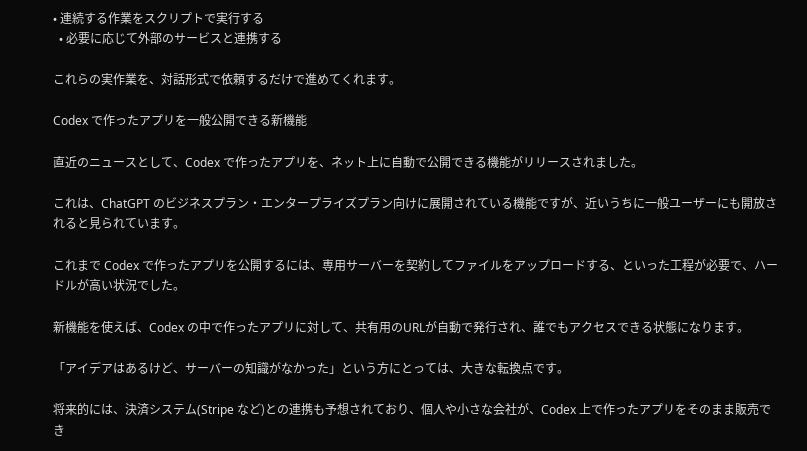• 連続する作業をスクリプトで実行する
  • 必要に応じて外部のサービスと連携する

これらの実作業を、対話形式で依頼するだけで進めてくれます。

Codex で作ったアプリを一般公開できる新機能

直近のニュースとして、Codex で作ったアプリを、ネット上に自動で公開できる機能がリリースされました。

これは、ChatGPT のビジネスプラン・エンタープライズプラン向けに展開されている機能ですが、近いうちに一般ユーザーにも開放されると見られています。

これまで Codex で作ったアプリを公開するには、専用サーバーを契約してファイルをアップロードする、といった工程が必要で、ハードルが高い状況でした。

新機能を使えば、Codex の中で作ったアプリに対して、共有用のURLが自動で発行され、誰でもアクセスできる状態になります。

「アイデアはあるけど、サーバーの知識がなかった」という方にとっては、大きな転換点です。

将来的には、決済システム(Stripe など)との連携も予想されており、個人や小さな会社が、Codex 上で作ったアプリをそのまま販売でき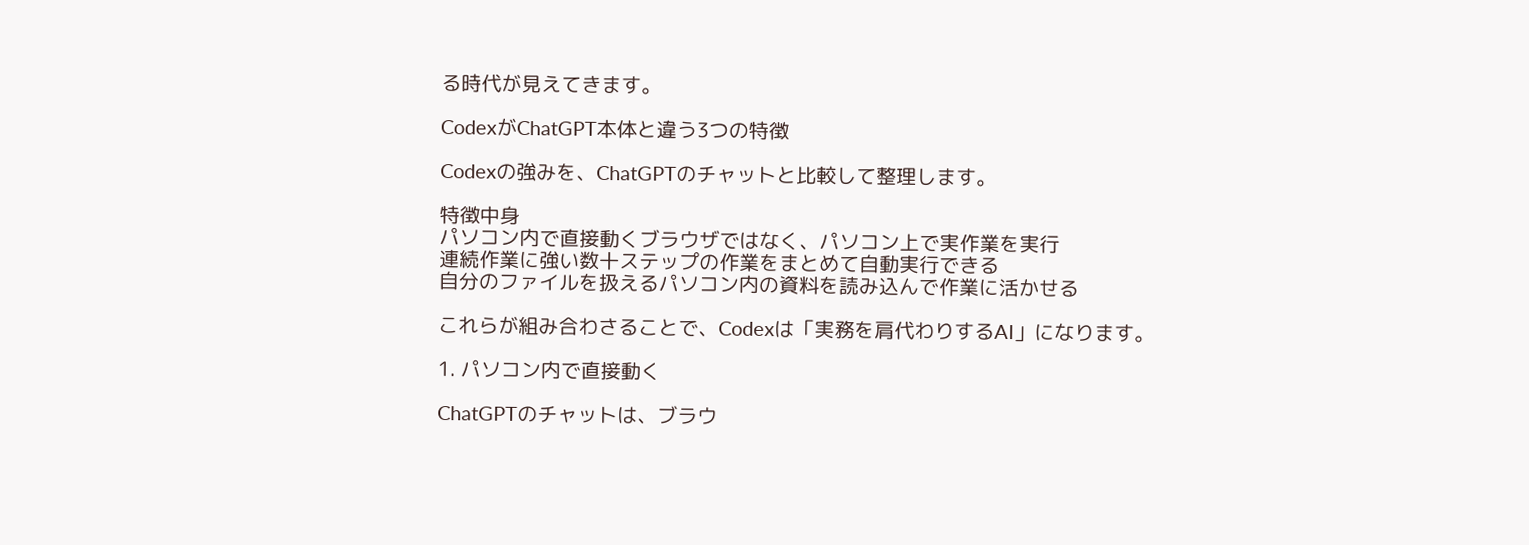る時代が見えてきます。

CodexがChatGPT本体と違う3つの特徴

Codexの強みを、ChatGPTのチャットと比較して整理します。

特徴中身
パソコン内で直接動くブラウザではなく、パソコン上で実作業を実行
連続作業に強い数十ステップの作業をまとめて自動実行できる
自分のファイルを扱えるパソコン内の資料を読み込んで作業に活かせる

これらが組み合わさることで、Codexは「実務を肩代わりするAI」になります。

1. パソコン内で直接動く

ChatGPTのチャットは、ブラウ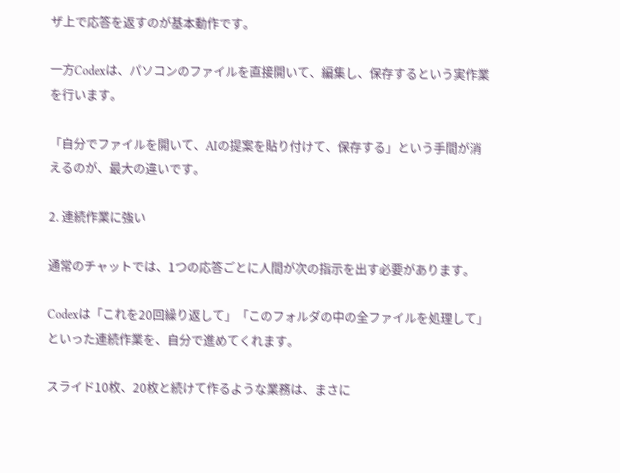ザ上で応答を返すのが基本動作です。

一方Codexは、パソコンのファイルを直接開いて、編集し、保存するという実作業を行います。

「自分でファイルを開いて、AIの提案を貼り付けて、保存する」という手間が消えるのが、最大の違いです。

2. 連続作業に強い

通常のチャットでは、1つの応答ごとに人間が次の指示を出す必要があります。

Codexは「これを20回繰り返して」「このフォルダの中の全ファイルを処理して」といった連続作業を、自分で進めてくれます。

スライド10枚、20枚と続けて作るような業務は、まさに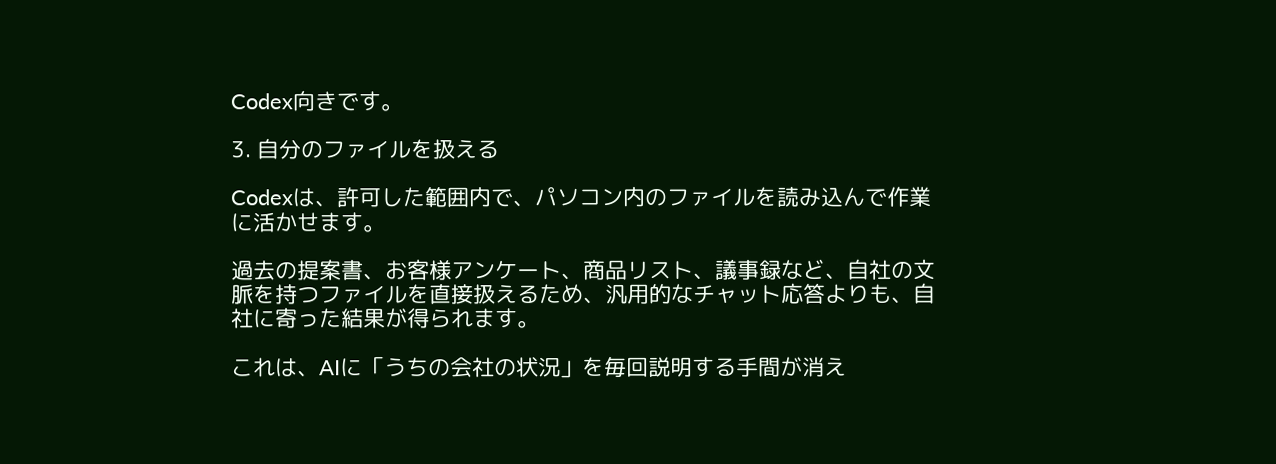Codex向きです。

3. 自分のファイルを扱える

Codexは、許可した範囲内で、パソコン内のファイルを読み込んで作業に活かせます。

過去の提案書、お客様アンケート、商品リスト、議事録など、自社の文脈を持つファイルを直接扱えるため、汎用的なチャット応答よりも、自社に寄った結果が得られます。

これは、AIに「うちの会社の状況」を毎回説明する手間が消え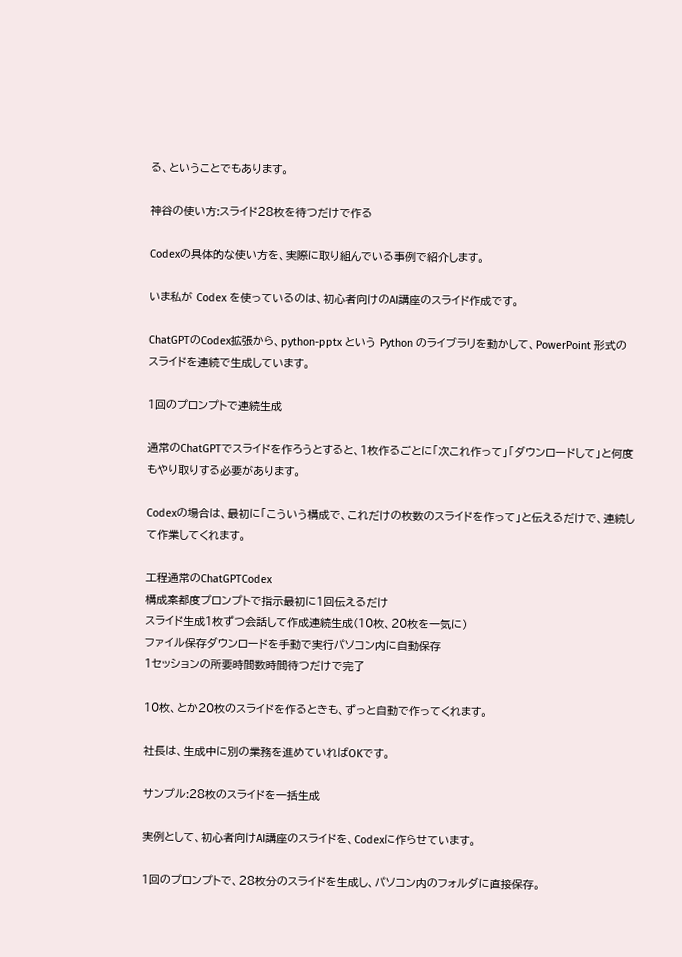る、ということでもあります。

神谷の使い方:スライド28枚を待つだけで作る

Codexの具体的な使い方を、実際に取り組んでいる事例で紹介します。

いま私が Codex を使っているのは、初心者向けのAI講座のスライド作成です。

ChatGPTのCodex拡張から、python-pptx という Python のライブラリを動かして、PowerPoint 形式のスライドを連続で生成しています。

1回のプロンプトで連続生成

通常のChatGPTでスライドを作ろうとすると、1枚作るごとに「次これ作って」「ダウンロードして」と何度もやり取りする必要があります。

Codexの場合は、最初に「こういう構成で、これだけの枚数のスライドを作って」と伝えるだけで、連続して作業してくれます。

工程通常のChatGPTCodex
構成案都度プロンプトで指示最初に1回伝えるだけ
スライド生成1枚ずつ会話して作成連続生成(10枚、20枚を一気に)
ファイル保存ダウンロードを手動で実行パソコン内に自動保存
1セッションの所要時間数時間待つだけで完了

10枚、とか20枚のスライドを作るときも、ずっと自動で作ってくれます。

社長は、生成中に別の業務を進めていればOKです。

サンプル:28枚のスライドを一括生成

実例として、初心者向けAI講座のスライドを、Codexに作らせています。

1回のプロンプトで、28枚分のスライドを生成し、パソコン内のフォルダに直接保存。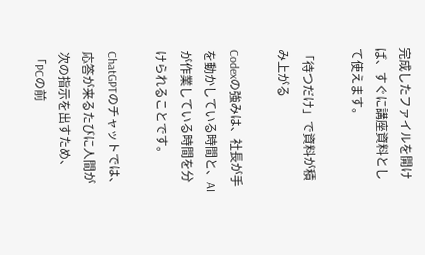完成したファイルを開けば、すぐに講座資料として使えます。

「待つだけ」で資料が積み上がる

Codexの強みは、社長が手を動かしている時間と、AIが作業している時間を分けられることです。

ChatGPTのチャットでは、応答が来るたびに人間が次の指示を出すため、「PCの前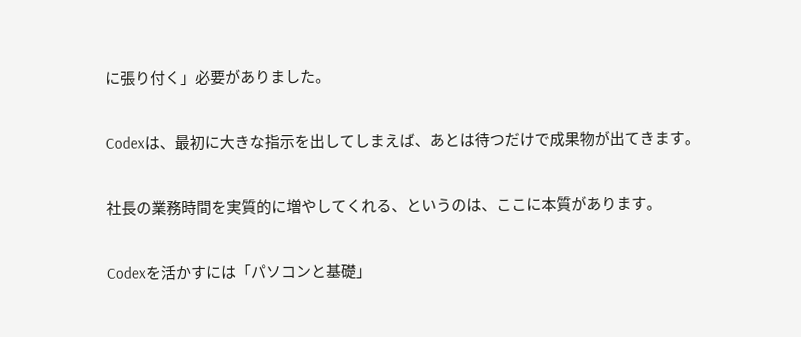に張り付く」必要がありました。

Codexは、最初に大きな指示を出してしまえば、あとは待つだけで成果物が出てきます。

社長の業務時間を実質的に増やしてくれる、というのは、ここに本質があります。

Codexを活かすには「パソコンと基礎」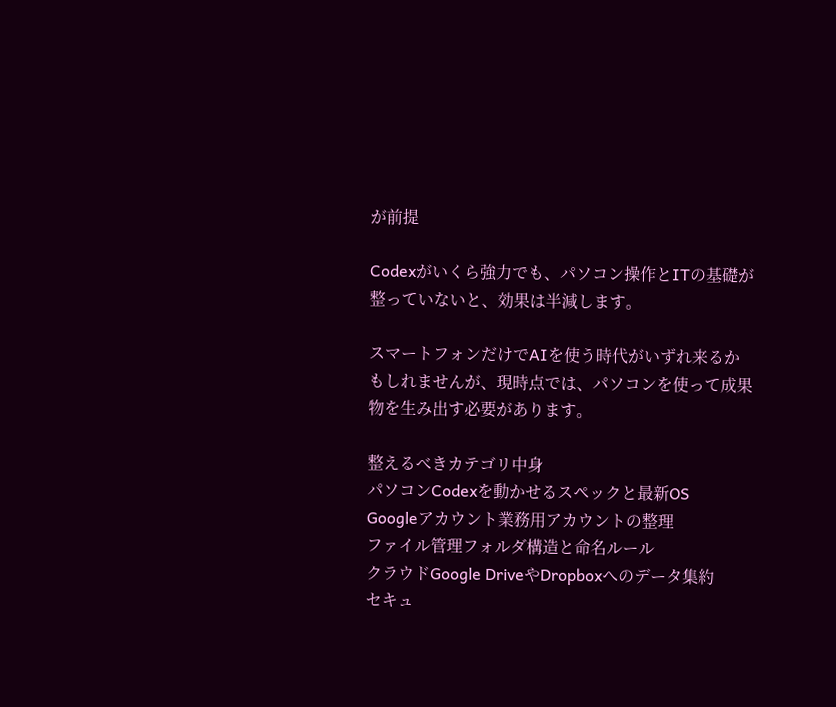が前提

Codexがいくら強力でも、パソコン操作とITの基礎が整っていないと、効果は半減します。

スマートフォンだけでAIを使う時代がいずれ来るかもしれませんが、現時点では、パソコンを使って成果物を生み出す必要があります。

整えるべきカテゴリ中身
パソコンCodexを動かせるスペックと最新OS
Googleアカウント業務用アカウントの整理
ファイル管理フォルダ構造と命名ルール
クラウドGoogle DriveやDropboxへのデータ集約
セキュ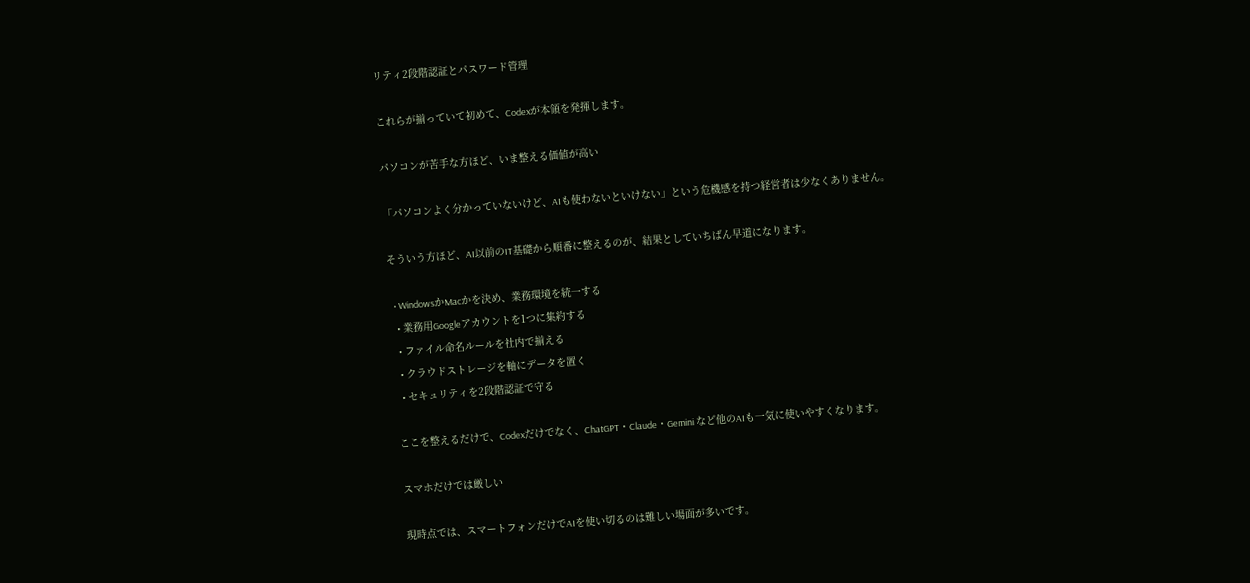リティ2段階認証とパスワード管理

これらが揃っていて初めて、Codexが本領を発揮します。

パソコンが苦手な方ほど、いま整える価値が高い

「パソコンよく分かっていないけど、AIも使わないといけない」という危機感を持つ経営者は少なくありません。

そういう方ほど、AI以前のIT基礎から順番に整えるのが、結果としていちばん早道になります。

  • WindowsかMacかを決め、業務環境を統一する
  • 業務用Googleアカウントを1つに集約する
  • ファイル命名ルールを社内で揃える
  • クラウドストレージを軸にデータを置く
  • セキュリティを2段階認証で守る

ここを整えるだけで、Codexだけでなく、ChatGPT・Claude・Gemini など他のAIも一気に使いやすくなります。

スマホだけでは厳しい

現時点では、スマートフォンだけでAIを使い切るのは難しい場面が多いです。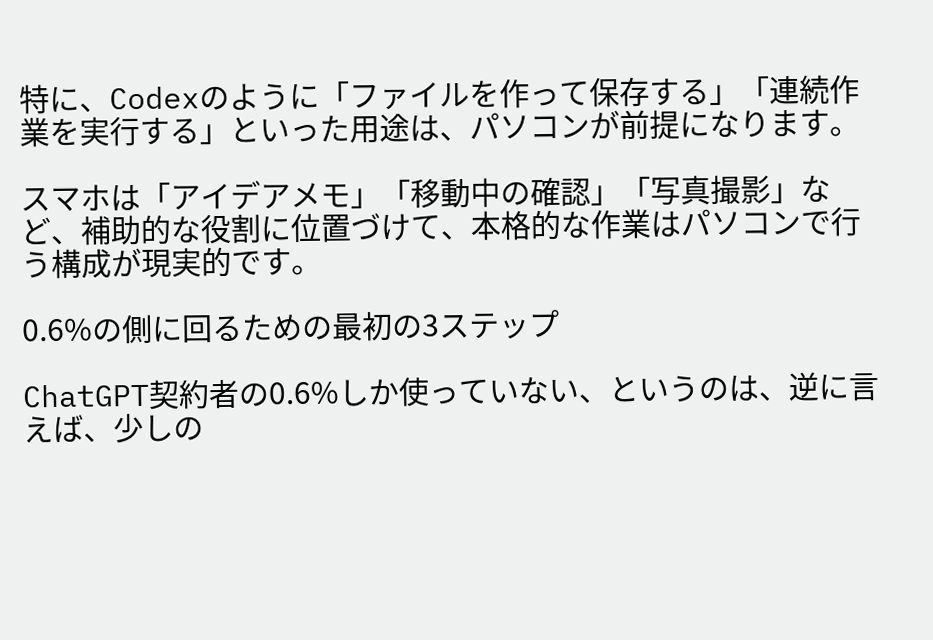特に、Codexのように「ファイルを作って保存する」「連続作業を実行する」といった用途は、パソコンが前提になります。

スマホは「アイデアメモ」「移動中の確認」「写真撮影」など、補助的な役割に位置づけて、本格的な作業はパソコンで行う構成が現実的です。

0.6%の側に回るための最初の3ステップ

ChatGPT契約者の0.6%しか使っていない、というのは、逆に言えば、少しの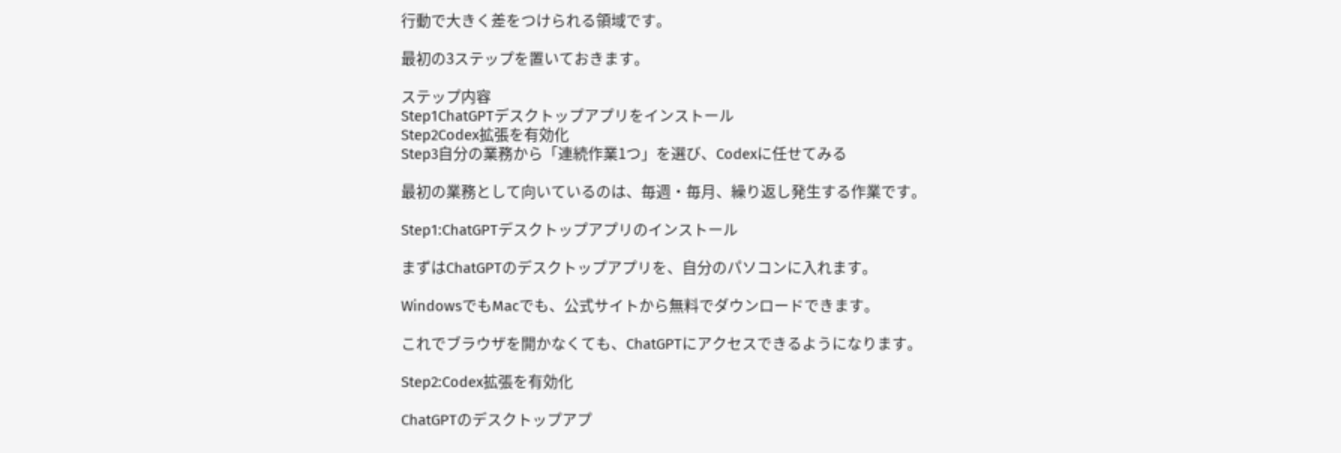行動で大きく差をつけられる領域です。

最初の3ステップを置いておきます。

ステップ内容
Step1ChatGPTデスクトップアプリをインストール
Step2Codex拡張を有効化
Step3自分の業務から「連続作業1つ」を選び、Codexに任せてみる

最初の業務として向いているのは、毎週・毎月、繰り返し発生する作業です。

Step1:ChatGPTデスクトップアプリのインストール

まずはChatGPTのデスクトップアプリを、自分のパソコンに入れます。

WindowsでもMacでも、公式サイトから無料でダウンロードできます。

これでブラウザを開かなくても、ChatGPTにアクセスできるようになります。

Step2:Codex拡張を有効化

ChatGPTのデスクトップアプ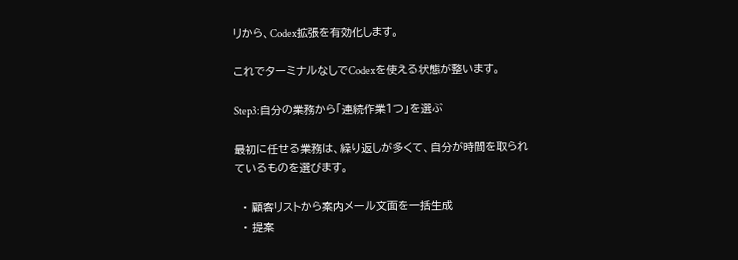リから、Codex拡張を有効化します。

これでターミナルなしでCodexを使える状態が整います。

Step3:自分の業務から「連続作業1つ」を選ぶ

最初に任せる業務は、繰り返しが多くて、自分が時間を取られているものを選びます。

  • 顧客リストから案内メール文面を一括生成
  • 提案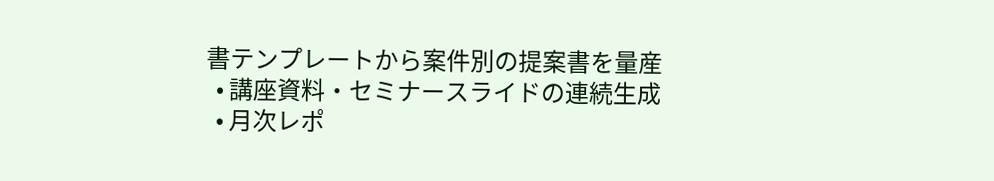書テンプレートから案件別の提案書を量産
  • 講座資料・セミナースライドの連続生成
  • 月次レポ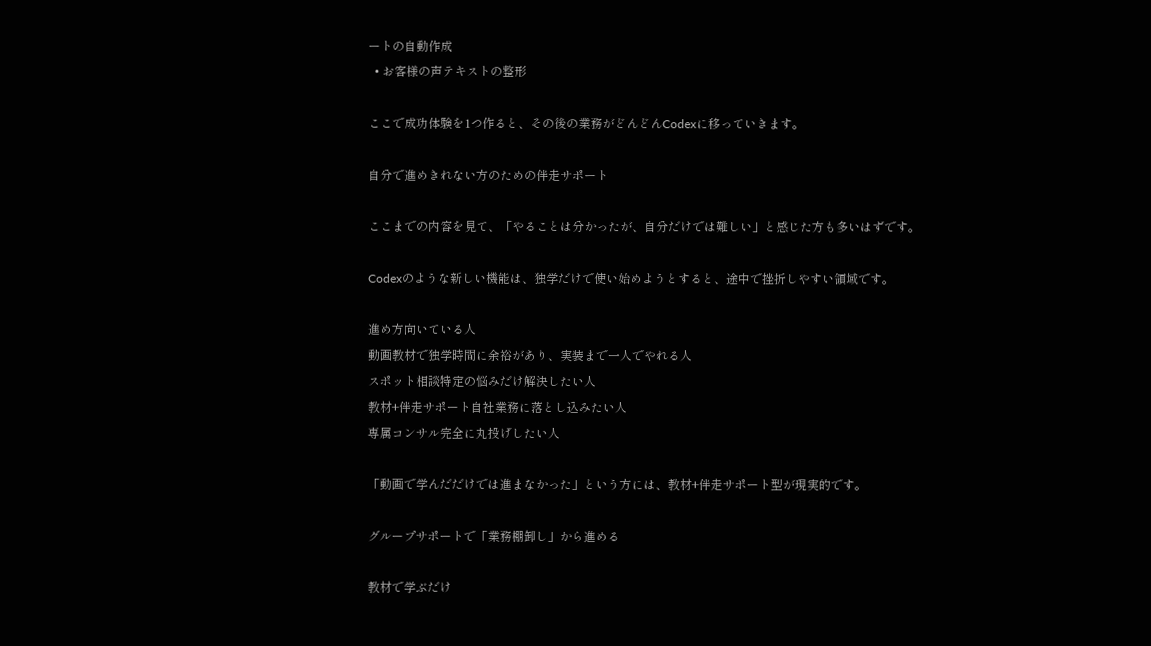ートの自動作成
  • お客様の声テキストの整形

ここで成功体験を1つ作ると、その後の業務がどんどんCodexに移っていきます。

自分で進めきれない方のための伴走サポート

ここまでの内容を見て、「やることは分かったが、自分だけでは難しい」と感じた方も多いはずです。

Codexのような新しい機能は、独学だけで使い始めようとすると、途中で挫折しやすい領域です。

進め方向いている人
動画教材で独学時間に余裕があり、実装まで一人でやれる人
スポット相談特定の悩みだけ解決したい人
教材+伴走サポート自社業務に落とし込みたい人
専属コンサル完全に丸投げしたい人

「動画で学んだだけでは進まなかった」という方には、教材+伴走サポート型が現実的です。

グループサポートで「業務棚卸し」から進める

教材で学ぶだけ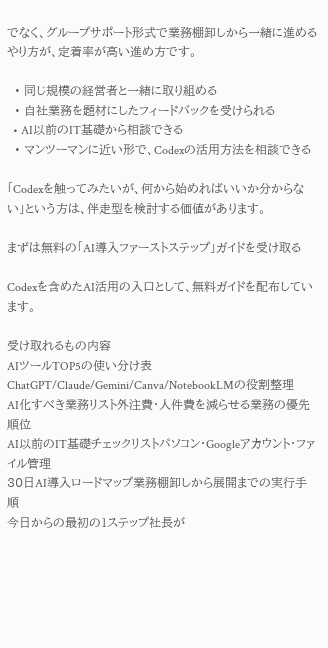でなく、グループサポート形式で業務棚卸しから一緒に進めるやり方が、定着率が高い進め方です。

  • 同じ規模の経営者と一緒に取り組める
  • 自社業務を題材にしたフィードバックを受けられる
  • AI以前のIT基礎から相談できる
  • マンツーマンに近い形で、Codexの活用方法を相談できる

「Codexを触ってみたいが、何から始めればいいか分からない」という方は、伴走型を検討する価値があります。

まずは無料の「AI導入ファーストステップ」ガイドを受け取る

Codexを含めたAI活用の入口として、無料ガイドを配布しています。

受け取れるもの内容
AIツールTOP5の使い分け表ChatGPT/Claude/Gemini/Canva/NotebookLMの役割整理
AI化すべき業務リスト外注費・人件費を減らせる業務の優先順位
AI以前のIT基礎チェックリストパソコン・Googleアカウント・ファイル管理
30日AI導入ロードマップ業務棚卸しから展開までの実行手順
今日からの最初の1ステップ社長が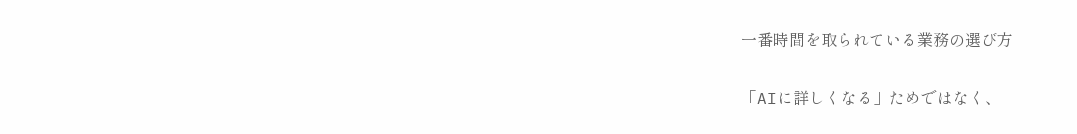一番時間を取られている業務の選び方

「AIに詳しくなる」ためではなく、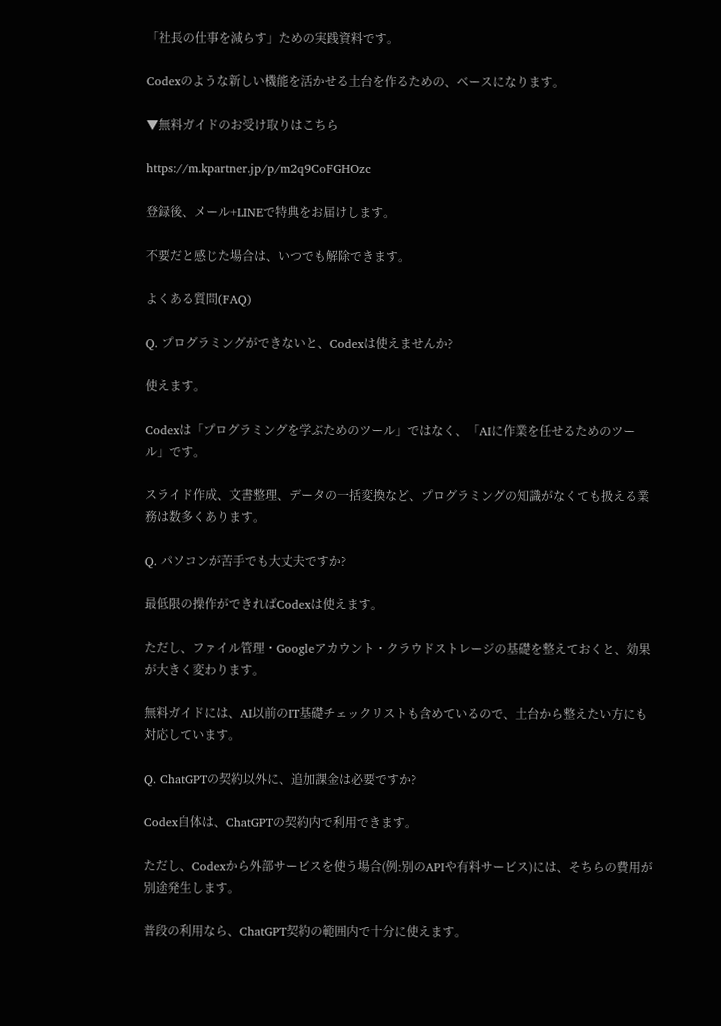「社長の仕事を減らす」ための実践資料です。

Codexのような新しい機能を活かせる土台を作るための、ベースになります。

▼無料ガイドのお受け取りはこちら

https://m.kpartner.jp/p/m2q9CoFGHOzc

登録後、メール+LINEで特典をお届けします。

不要だと感じた場合は、いつでも解除できます。

よくある質問(FAQ)

Q. プログラミングができないと、Codexは使えませんか?

使えます。

Codexは「プログラミングを学ぶためのツール」ではなく、「AIに作業を任せるためのツール」です。

スライド作成、文書整理、データの一括変換など、プログラミングの知識がなくても扱える業務は数多くあります。

Q. パソコンが苦手でも大丈夫ですか?

最低限の操作ができればCodexは使えます。

ただし、ファイル管理・Googleアカウント・クラウドストレージの基礎を整えておくと、効果が大きく変わります。

無料ガイドには、AI以前のIT基礎チェックリストも含めているので、土台から整えたい方にも対応しています。

Q. ChatGPTの契約以外に、追加課金は必要ですか?

Codex自体は、ChatGPTの契約内で利用できます。

ただし、Codexから外部サービスを使う場合(例:別のAPIや有料サービス)には、そちらの費用が別途発生します。

普段の利用なら、ChatGPT契約の範囲内で十分に使えます。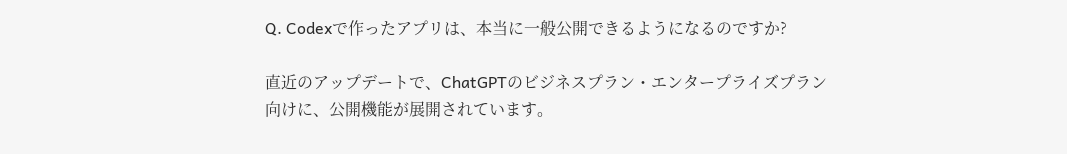Q. Codexで作ったアプリは、本当に一般公開できるようになるのですか?

直近のアップデートで、ChatGPTのビジネスプラン・エンタープライズプラン向けに、公開機能が展開されています。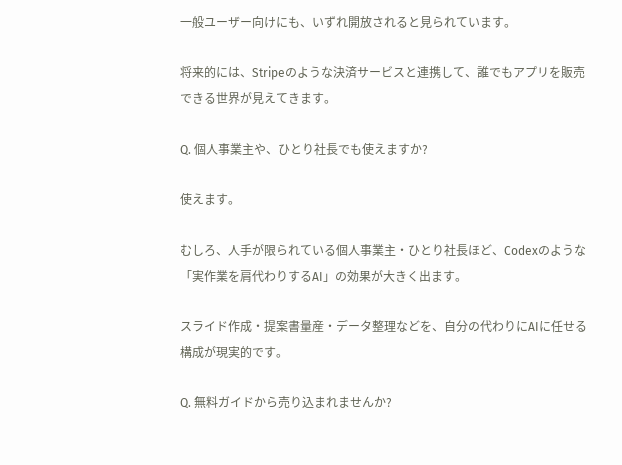一般ユーザー向けにも、いずれ開放されると見られています。

将来的には、Stripeのような決済サービスと連携して、誰でもアプリを販売できる世界が見えてきます。

Q. 個人事業主や、ひとり社長でも使えますか?

使えます。

むしろ、人手が限られている個人事業主・ひとり社長ほど、Codexのような「実作業を肩代わりするAI」の効果が大きく出ます。

スライド作成・提案書量産・データ整理などを、自分の代わりにAIに任せる構成が現実的です。

Q. 無料ガイドから売り込まれませんか?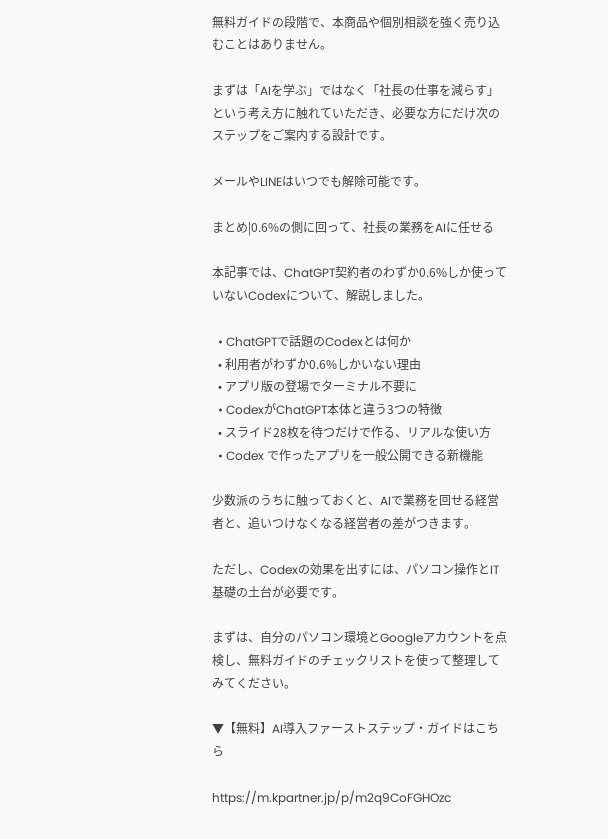無料ガイドの段階で、本商品や個別相談を強く売り込むことはありません。

まずは「AIを学ぶ」ではなく「社長の仕事を減らす」という考え方に触れていただき、必要な方にだけ次のステップをご案内する設計です。

メールやLINEはいつでも解除可能です。

まとめ|0.6%の側に回って、社長の業務をAIに任せる

本記事では、ChatGPT契約者のわずか0.6%しか使っていないCodexについて、解説しました。

  • ChatGPTで話題のCodexとは何か
  • 利用者がわずか0.6%しかいない理由
  • アプリ版の登場でターミナル不要に
  • CodexがChatGPT本体と違う3つの特徴
  • スライド28枚を待つだけで作る、リアルな使い方
  • Codex で作ったアプリを一般公開できる新機能

少数派のうちに触っておくと、AIで業務を回せる経営者と、追いつけなくなる経営者の差がつきます。

ただし、Codexの効果を出すには、パソコン操作とIT基礎の土台が必要です。

まずは、自分のパソコン環境とGoogleアカウントを点検し、無料ガイドのチェックリストを使って整理してみてください。

▼【無料】AI導入ファーストステップ・ガイドはこちら

https://m.kpartner.jp/p/m2q9CoFGHOzc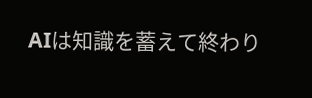AIは知識を蓄えて終わり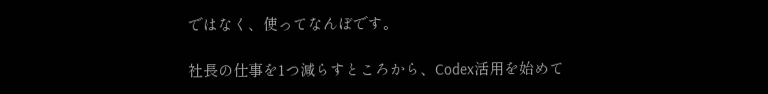ではなく、使ってなんぼです。

社長の仕事を1つ減らすところから、Codex活用を始めて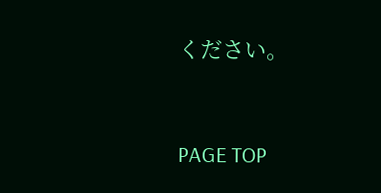ください。


PAGE TOP